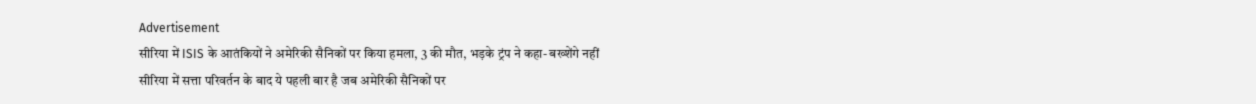Advertisement
सीरिया में ISIS के आतंकियों ने अमेरिकी सैनिकों पर किया हमला, 3 की मौत, भड़के ट्रंप ने कहा- बख्शेंगे नहीं
सीरिया में सत्ता परिवर्तन के बाद ये पहली बार है जब अमेरिकी सैनिकों पर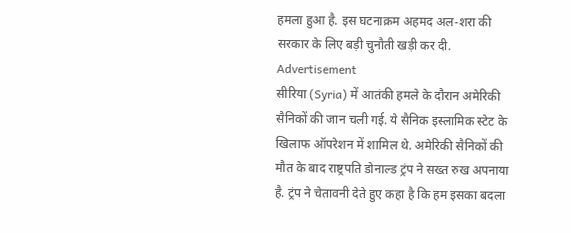हमला हुआ है. इस घटनाक्रम अहमद अल-शरा की सरकार के लिए बड़ी चुनौती खड़ी कर दी.
Advertisement
सीरिया (Syria) में आतंकी हमले के दौरान अमेरिकी सैनिकों की जान चली गई. ये सैनिक इस्लामिक स्टेट के खिलाफ ऑपरेशन में शामिल थे. अमेरिकी सैनिकों की मौत के बाद राष्ट्रपति डोनाल्ड ट्रंप ने सख्त रुख अपनाया है. ट्रंप ने चेतावनी देते हुए कहा है कि हम इसका बदला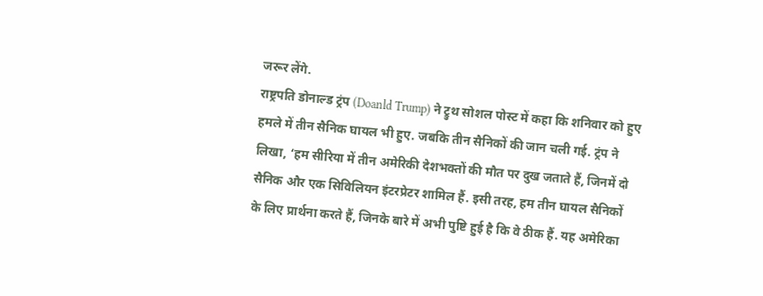जरूर लेंगे.
राष्ट्रपति डोनाल्ड ट्रंप (Doanld Trump) ने ट्रुथ सोशल पोस्ट में कहा कि शनिवार को हुए हमले में तीन सैनिक घायल भी हुए. जबकि तीन सैनिकों की जान चली गई. ट्रंप ने लिखा, ‘हम सीरिया में तीन अमेरिकी देशभक्तों की मौत पर दुख जताते हैं, जिनमें दो सैनिक और एक सिविलियन इंटरप्रेटर शामिल हैं. इसी तरह, हम तीन घायल सैनिकों के लिए प्रार्थना करते हैं, जिनके बारे में अभी पुष्टि हुई है कि वे ठीक हैं. यह अमेरिका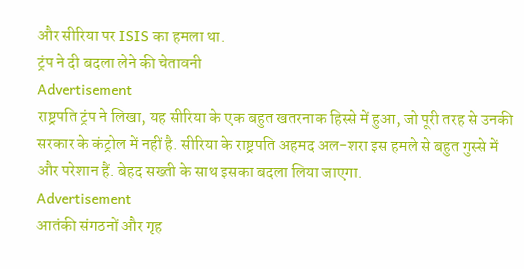और सीरिया पर ISIS का हमला था.
ट्रंप ने दी बदला लेने की चेतावनी
Advertisement
राष्ट्रपति ट्रंप ने लिखा, यह सीरिया के एक बहुत खतरनाक हिस्से में हुआ, जो पूरी तरह से उनकी सरकार के कंट्रोल में नहीं है. सीरिया के राष्ट्रपति अहमद अल-शरा इस हमले से बहुत गुस्से में और परेशान हैं. बेहद सख्ती के साथ इसका बदला लिया जाएगा.
Advertisement
आतंकी संगठनों और गृह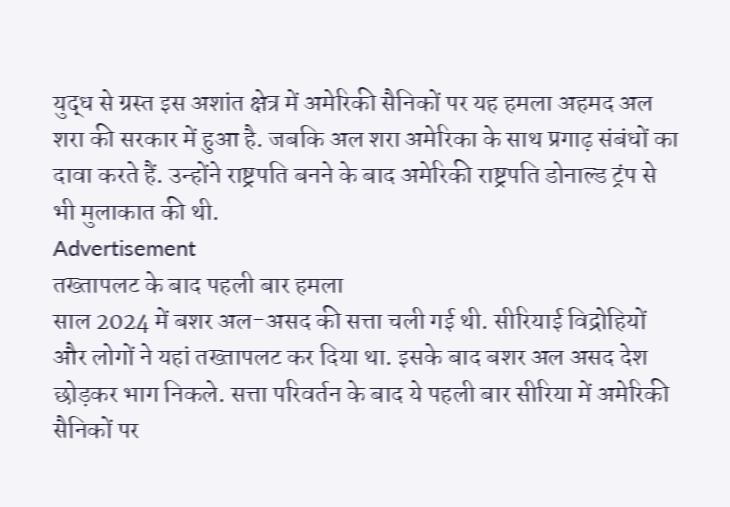युद्ध से ग्रस्त इस अशांत क्षेत्र में अमेरिकी सैनिकों पर यह हमला अहमद अल शरा की सरकार में हुआ है. जबकि अल शरा अमेरिका के साथ प्रगाढ़ संबंधों का दावा करते हैं. उन्होंने राष्ट्रपति बनने के बाद अमेरिकी राष्ट्रपति डोनाल्ड ट्रंप से भी मुलाकात की थी.
Advertisement
तख्तापलट के बाद पहली बार हमला
साल 2024 में बशर अल-असद की सत्ता चली गई थी. सीरियाई विद्रोहियों और लोगों ने यहां तख्तापलट कर दिया था. इसके बाद बशर अल असद देश छोड़कर भाग निकले. सत्ता परिवर्तन के बाद ये पहली बार सीरिया में अमेरिकी सैनिकों पर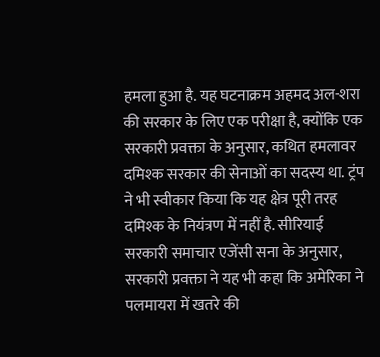हमला हुआ है. यह घटनाक्रम अहमद अल-शरा की सरकार के लिए एक परीक्षा है, क्योंकि एक सरकारी प्रवक्ता के अनुसार, कथित हमलावर दमिश्क सरकार की सेनाओं का सदस्य था. ट्रंप ने भी स्वीकार किया कि यह क्षेत्र पूरी तरह दमिश्क के नियंत्रण में नहीं है. सीरियाई सरकारी समाचार एजेंसी सना के अनुसार, सरकारी प्रवक्ता ने यह भी कहा कि अमेरिका ने पलमायरा में खतरे की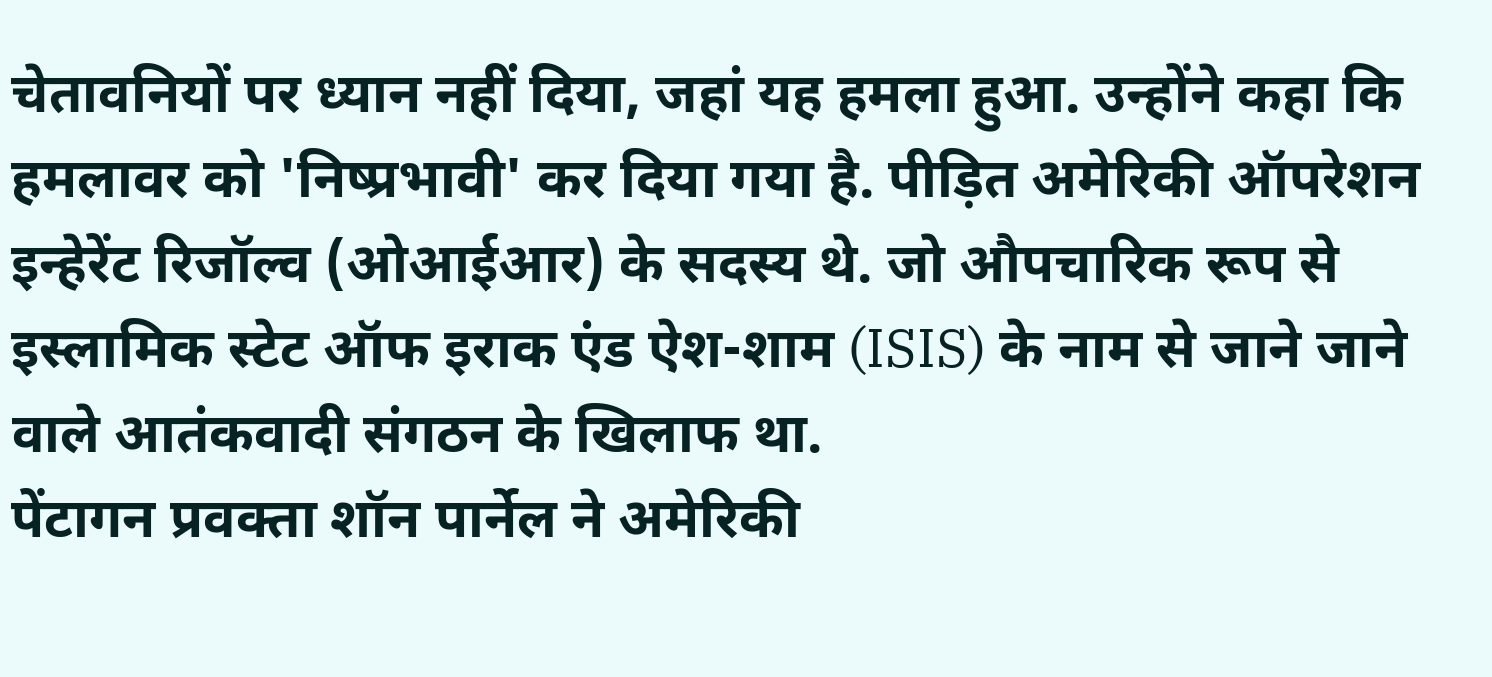चेतावनियों पर ध्यान नहीं दिया, जहां यह हमला हुआ. उन्होंने कहा कि हमलावर को 'निष्प्रभावी' कर दिया गया है. पीड़ित अमेरिकी ऑपरेशन इन्हेरेंट रिजॉल्व (ओआईआर) के सदस्य थे. जो औपचारिक रूप से इस्लामिक स्टेट ऑफ इराक एंड ऐश-शाम (ISIS) के नाम से जाने जाने वाले आतंकवादी संगठन के खिलाफ था.
पेंटागन प्रवक्ता शॉन पार्नेल ने अमेरिकी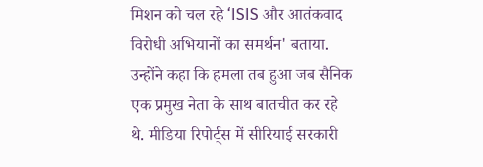मिशन को चल रहे ‘ISIS और आतंकवाद विरोधी अभियानों का समर्थन' बताया. उन्होंने कहा कि हमला तब हुआ जब सैनिक एक प्रमुख नेता के साथ बातचीत कर रहे थे. मीडिया रिपोर्ट्स में सीरियाई सरकारी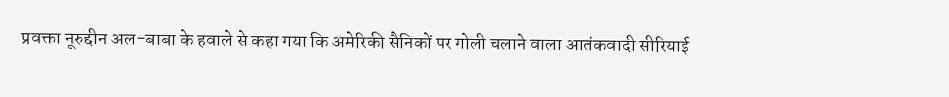प्रवक्ता नूरुद्दीन अल-बाबा के हवाले से कहा गया कि अमेरिकी सैनिकों पर गोली चलाने वाला आतंकवादी सीरियाई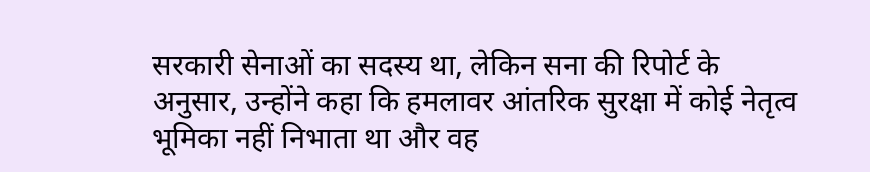सरकारी सेनाओं का सदस्य था, लेकिन सना की रिपोर्ट के अनुसार, उन्होंने कहा कि हमलावर आंतरिक सुरक्षा में कोई नेतृत्व भूमिका नहीं निभाता था और वह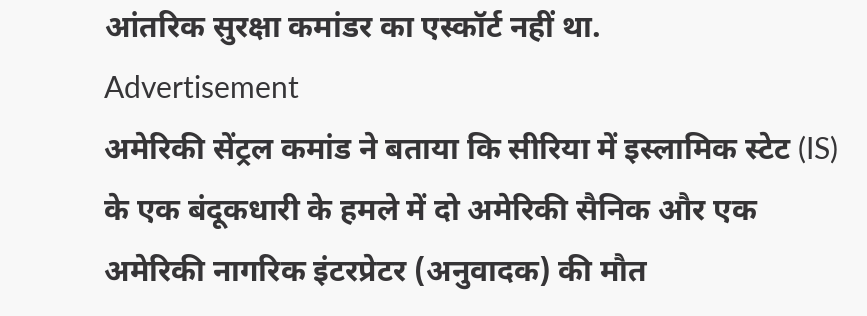आंतरिक सुरक्षा कमांडर का एस्कॉर्ट नहीं था.
Advertisement
अमेरिकी सेंट्रल कमांड ने बताया कि सीरिया में इस्लामिक स्टेट (IS) के एक बंदूकधारी के हमले में दो अमेरिकी सैनिक और एक अमेरिकी नागरिक इंटरप्रेटर (अनुवादक) की मौत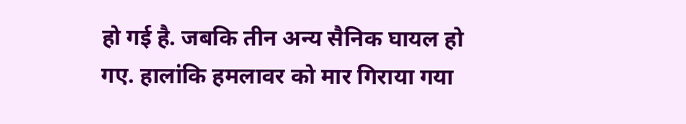हो गई है. जबकि तीन अन्य सैनिक घायल हो गए. हालांकि हमलावर को मार गिराया गया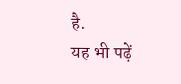है.
यह भी पढ़ें